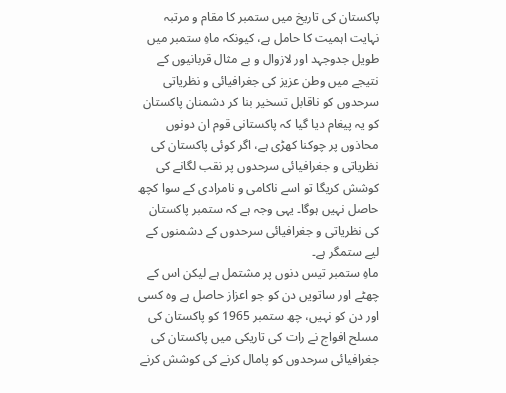پاکستان کی تاریخ میں ستمبر کا مقام و مرتبہ نہایت اہمیت کا حامل ہے، کیونکہ ماہِ ستمبر میں طویل جدوجہد اور لازوال و بے مثال قربانیوں کے نتیجے میں وطن عزیز کی جغرافیائی و نظریاتی سرحدوں کو ناقابل تسخیر بنا کر دشمنان پاکستان کو یہ پیغام دیا گیا کہ پاکستانی قوم ان دونوں محاذوں پر چوکنا کھڑی ہے، اگر کوئی پاکستان کی نظریاتی و جغرافیائی سرحدوں پر نقب لگانے کی کوشش کریگا تو اسے ناکامی و نامرادی کے سوا کچھ حاصل نہیں ہوگا۔ یہی وجہ ہے کہ ستمبر پاکستان کی نظریاتی و جغرافیائی سرحدوں کے دشمنوں کے لیے ستمگر ہے۔
ماہِ ستمبر تیس دنوں پر مشتمل ہے لیکن اس کے چھٹے اور ساتویں دن کو جو اعزاز حاصل ہے وہ کسی اور دن کو نہیں، چھ ستمبر 1965 کو پاکستان کی مسلح افواج نے رات کی تاریکی میں پاکستان کی جغرافیائی سرحدوں کو پامال کرنے کی کوشش کرنے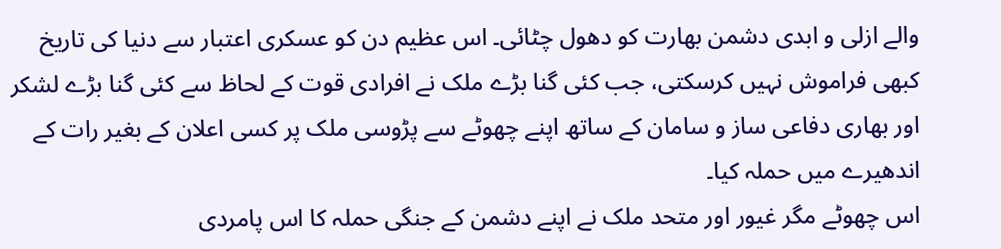والے ازلی و ابدی دشمن بھارت کو دھول چٹائی۔ اس عظیم دن کو عسکری اعتبار سے دنیا کی تاریخ کبھی فراموش نہیں کرسکتی، جب کئی گنا بڑے ملک نے افرادی قوت کے لحاظ سے کئی گنا بڑے لشکر اور بھاری دفاعی ساز و سامان کے ساتھ اپنے چھوٹے سے پڑوسی ملک پر کسی اعلان کے بغیر رات کے اندھیرے میں حملہ کیا۔
اس چھوٹے مگر غیور اور متحد ملک نے اپنے دشمن کے جنگی حملہ کا اس پامردی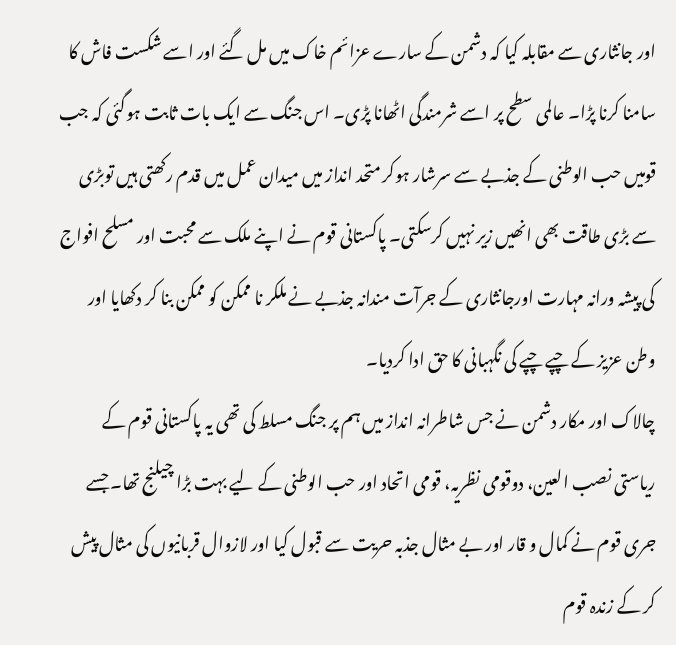اور جانثاری سے مقابلہ کیا کہ دشمن کے سارے عزائم خاک میں مل گئے اور اسے شکست فاش کا سامنا کرنا پڑا۔ عالمی سطح پر اسے شرمندگی اٹھانا پڑی۔ اس جنگ سے ایک بات ثابت ہوگئی کہ جب قومیں حب الوطنی کے جذبے سے سرشار ہوکر متحد انداز میں میدان عمل میں قدم رکھتی ہیں توبڑی سے بڑی طاقت بھی انھیں زیر نہیں کرسکتی۔ پاکستانی قوم نے اپنے ملک سے محبت اور مسلح افواج کی پیشہ ورانہ مہارت اورجانثاری کے جرآت مندانہ جذبے نے ملکر نا ممکن کو ممکن بنا کر دکھایا اور وطن عزیز کے چپے چپے کی نگہبانی کا حق ادا کردیا۔
چالاک اور مکار دشمن نے جس شاطرانہ انداز میں ہم پر جنگ مسلط کی تھی یہ پاکستانی قوم کے ریاستی نصب العین، دوقومی نظریہ، قومی اتحاد اور حب الوطنی کے لیے بہت بڑا چیلنج تھا۔ جسے جری قوم نے کمال و قار اور بے مثال جذبہ حریت سے قبول کیا اور لازوال قربانیوں کی مثال پیش کر کے زندہ قوم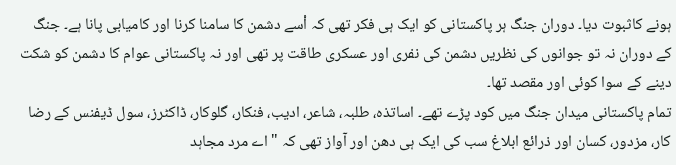ہونے کاثبوت دیا۔ دوران جنگ ہر پاکستانی کو ایک ہی فکر تھی کہ اْسے دشمن کا سامنا کرنا اور کامیابی پانا ہے۔ جنگ کے دوران نہ تو جوانوں کی نظریں دشمن کی نفری اور عسکری طاقت پر تھی اور نہ پاکستانی عوام کا دشمن کو شکت دینے کے سوا کوئی اور مقصد تھا۔
تمام پاکستانی میدان جنگ میں کود پڑے تھے۔ اساتذہ، طلبہ، شاعر، ادیب، فنکار، گلوکار، ڈاکٹرز، سول ڈیفنس کے رضا کار، مزدور، کسان اور ذرائع ابلاغ سب کی ایک ہی دھن اور آواز تھی کہ " اے مرد مجاہد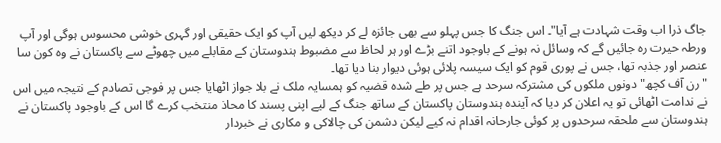جاگ ذرا اب وقت شہادت ہے آیا"۔ اس جنگ کا جس پہلو سے بھی جائزہ لے کر دیکھ لیں آپ کو ایک حقیقی اور گہری خوشی محسوس ہوگی اور آپ ورطہ حیرت رہ جائیں گے کہ وسائل نہ ہونے کے باوجود اتنے بڑے اور ہر لحاظ سے مضبوط ہندوستان کے مقابلے میں چھوٹے سے پاکستان نے وہ کون سا عنصر اور جذبہ تھا، جس نے پوری قوم کو ایک سیسہ پلائی ہوئی دیوار بنا دیا تھا۔
"رن آف کچھ"دونوں ملکوں کی مشترکہ سرحد ہے جس پر طے شدہ قضیہ کو ہمسایہ ملک نے بلا جواز اٹھایا جس پر فوجی تصادم کے نتیجہ میں اس نے ندامت اٹھائی تو یہ اعلان کر دیا کہ آیندہ ہندوستان پاکستان کے ساتھ جنگ کے لیے اپنی پسند کا محاذ منتخب کرے گا اس کے باوجود پاکستان نے ہندوستان سے ملحقہ سرحدوں پر کوئی جارحانہ اقدام نہ کیے لیکن دشمن کی چالاکی و مکاری نے خبردار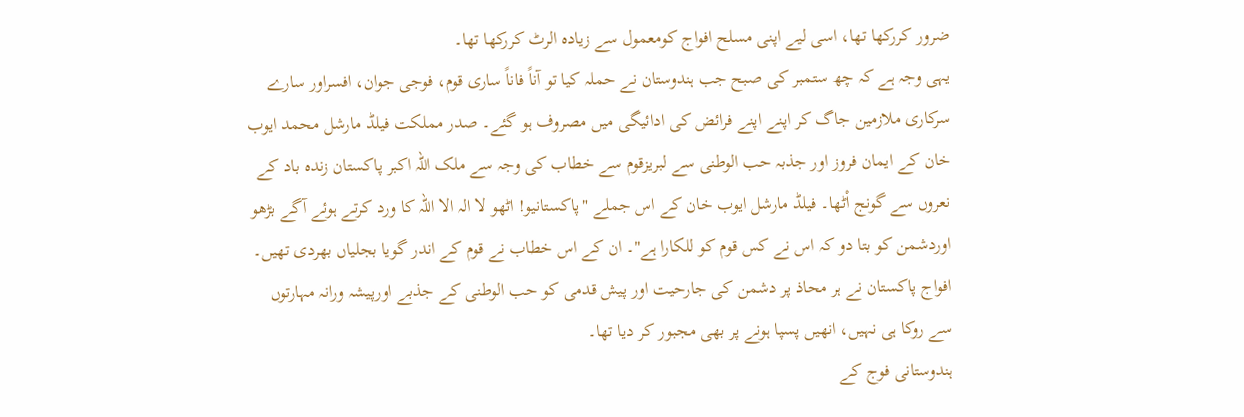ضرور کررکھا تھا، اسی لیے اپنی مسلح افواج کومعمول سے زیادہ الرٹ کررکھا تھا۔
یہی وجہ ہے کہ چھ ستمبر کی صبح جب ہندوستان نے حملہ کیا تو آناً فاناً ساری قوم، فوجی جوان، افسراور سارے سرکاری ملازمین جاگ کر اپنے اپنے فرائض کی ادائیگی میں مصروف ہو گئے۔ صدر مملکت فیلڈ مارشل محمد ایوب خان کے ایمان فروز اور جذبہ حب الوطنی سے لبریزقوم سے خطاب کی وجہ سے ملک اللہ اکبر پاکستان زندہ باد کے نعروں سے گونج اْٹھا۔ فیلڈ مارشل ایوب خان کے اس جملے "پاکستانیو! اٹھو لا الہ الا اللہ کا ورد کرتے ہوئے آگے بڑھو اوردشمن کو بتا دو کہ اس نے کس قوم کو للکارا ہے"۔ ان کے اس خطاب نے قوم کے اندر گویا بجلیاں بھردی تھیں۔ افواج پاکستان نے ہر محاذ پر دشمن کی جارحیت اور پیش قدمی کو حب الوطنی کے جذبے اورپیشہ ورانہ مہارتوں سے روکا ہی نہیں، انھیں پسپا ہونے پر بھی مجبور کر دیا تھا۔
ہندوستانی فوج کے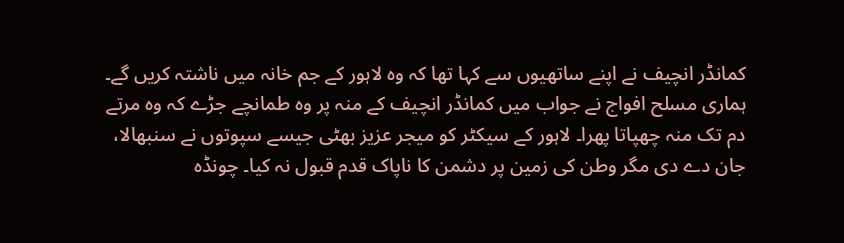کمانڈر انچیف نے اپنے ساتھیوں سے کہا تھا کہ وہ لاہور کے جم خانہ میں ناشتہ کریں گے۔ ہماری مسلح افواج نے جواب میں کمانڈر انچیف کے منہ پر وہ طمانچے جڑے کہ وہ مرتے دم تک منہ چھپاتا پھرا۔ لاہور کے سیکٹر کو میجر عزیز بھٹی جیسے سپوتوں نے سنبھالا، جان دے دی مگر وطن کی زمین پر دشمن کا ناپاک قدم قبول نہ کیا۔ چونڈہ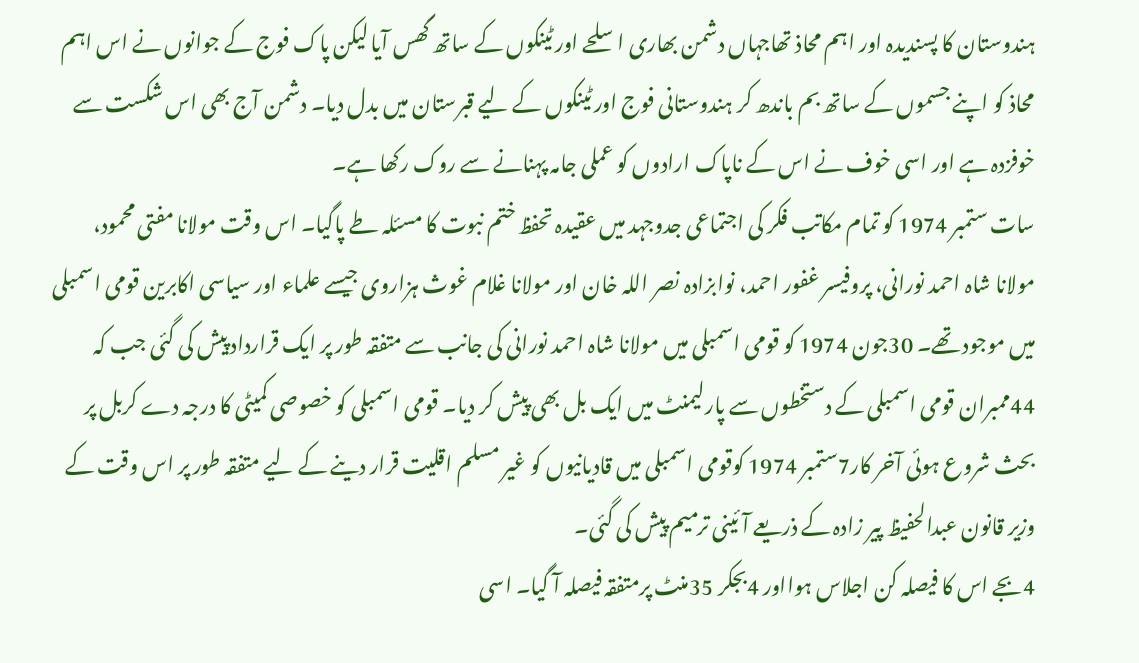ہندوستان کا پسندیدہ اور اہم محاذ تھاجہاں دشمن بھاری اسلحے اور ٹینکوں کے ساتھ گھس آیا لیکن پاک فوج کے جوانوں نے اس اہم محاذ کو اپنے جسموں کے ساتھ بم باندھ کر ہندوستانی فوج اور ٹینکوں کے لیے قبرستان میں بدل دیا۔ دشمن آج بھی اس شکست سے خوفزدہ ہے اور اسی خوف نے اس کے ناپاک ارادوں کو عملی جامہ پہنانے سے روک رکھا ہے۔
سات ستمبر 1974 کو تمام مکاتب فکر کی اجتماعی جدوجہد میں عقیدہ تحفظ ختم نبوت کا مسئلہ طے پاگیا۔ اس وقت مولانا مفتی محمود، مولانا شاہ احمد نورانی، پروفیسر غفور احمد، نوابزادہ نصر اللہ خان اور مولانا غلام غوث ہزاروی جیسے علماء اور سیاسی اکابرین قومی اسمبلی میں موجود تھے۔ 30جون 1974 کو قومی اسمبلی میں مولانا شاہ احمد نورانی کی جانب سے متفقہ طور پر ایک قرارداد پیش کی گئی جب کہ 44ممبران قومی اسمبلی کے دستخطوں سے پارلیمنٹ میں ایک بل بھی پیش کر دیا۔ قومی اسمبلی کو خصوصی کمیٹی کا درجہ دے کربل پر بحث شروع ہوئی آخر کار7ستمبر 1974 کوقومی اسمبلی میں قادیانیوں کو غیر مسلم اقلیت قرار دینے کے لیے متفقہ طور پر اس وقت کے وزیر قانون عبدالحفیظ پیر زادہ کے ذریعے آئینی ترمیم پیش کی گئی۔
4بجے اس کا فیصلہ کن اجلاس ہوااور 4بجکر 35منٹ پرمتفقہ فیصلہ آ گیا۔ اسی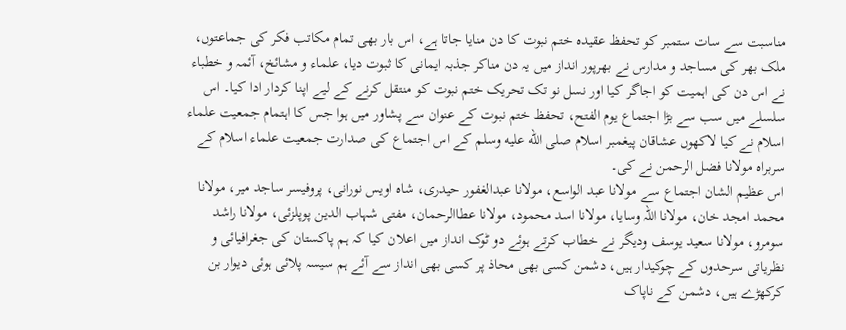مناسبت سے سات ستمبر کو تحفظ عقیدہ ختم نبوت کا دن منایا جاتا ہے، اس بار بھی تمام مکاتب فکر کی جماعتوں، ملک بھر کی مساجد و مدارس نے بھرپور انداز میں یہ دن مناکر جذبہ ایمانی کا ثبوت دیا، علماء و مشائخ، آئمہ و خطباء نے اس دن کی اہمیت کو اجاگر کیا اور نسل نو تک تحریک ختم نبوت کو منتقل کرنے کے لیے اپنا کردار ادا کیا۔ اس سلسلے میں سب سے بڑا اجتماع یوم الفتح، تحفظ ختم نبوت کے عنوان سے پشاور میں ہوا جس کا اہتمام جمعیت علماء اسلام نے کیا لاکھوں عشاقان پیغمبر اسلام صلى الله عليه وسلم کے اس اجتماع کی صدارت جمعیت علماء اسلام کے سربراہ مولانا فضل الرحمن نے کی۔
اس عظیم الشان اجتماع سے مولانا عبد الواسع، مولانا عبدالغفور حیدری، شاہ اویس نورانی، پروفیسر ساجد میر، مولانا محمد امجد خان، مولانا اللہ وسایا، مولانا اسد محمود، مولانا عطاالرحمان، مفتی شہاب الدین پوپلزئی، مولانا راشد سومرو، مولانا سعید یوسف ودیگر نے خطاب کرتے ہوئے دو ٹوک انداز میں اعلان کیا کہ ہم پاکستان کی جغرافیائی و نظریاتی سرحدوں کے چوکیدار ہیں، دشمن کسی بھی محاذ پر کسی بھی انداز سے آئے ہم سیسہ پلائی ہوئی دیوار بن کرکھڑے ہیں، دشمن کے ناپاک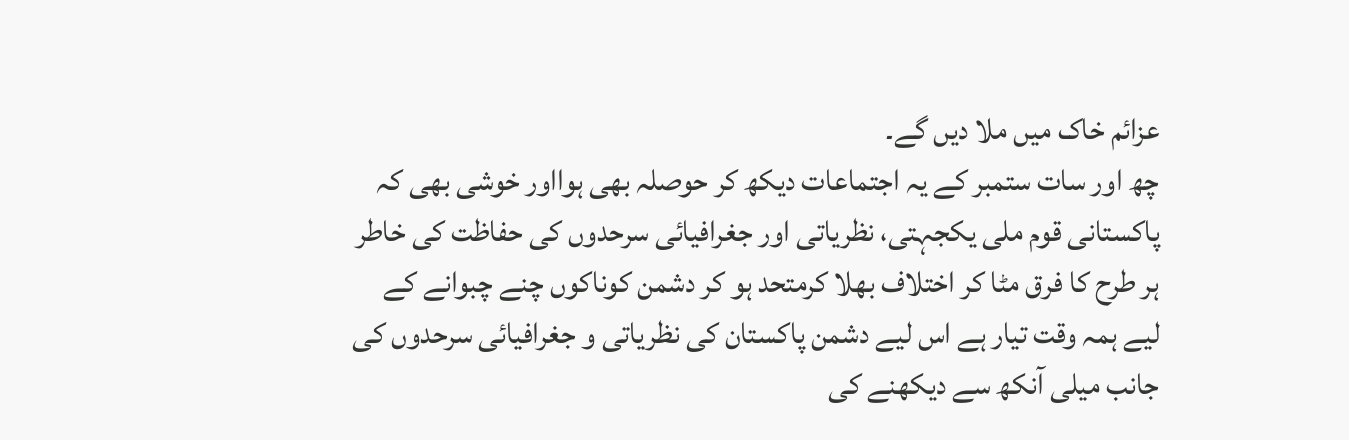عزائم خاک میں ملا دیں گے۔
چھ اور سات ستمبر کے یہ اجتماعات دیکھ کر حوصلہ بھی ہوااور خوشی بھی کہ پاکستانی قوم ملی یکجہتی، نظریاتی اور جغرافیائی سرحدوں کی حفاظت کی خاطر ہر طرح کا فرق مٹا کر اختلاف بھلا کرمتحد ہو کر دشمن کوناکوں چنے چبوانے کے لیے ہمہ وقت تیار ہے اس لیے دشمن پاکستان کی نظریاتی و جغرافیائی سرحدوں کی جانب میلی آنکھ سے دیکھنے کی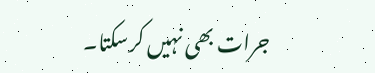جرات بھی نہیں کرسکتا۔